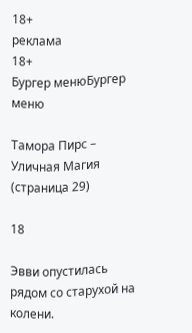18+
реклама
18+
Бургер менюБургер меню

Тамора Пирс – Уличная Магия (страница 29)

18

Эвви опустилась рядом со старухой на колени.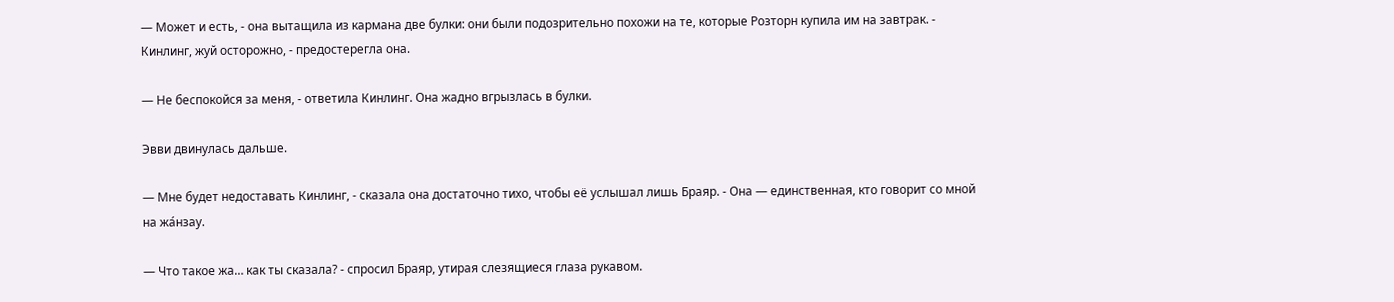— Может и есть, ‑ она вытащила из кармана две булки: они были подозрительно похожи на те, которые Розторн купила им на завтрак. ‑ Кинлинг, жуй осторожно, ‑ предостерегла она.

— Не беспокойся за меня, ‑ ответила Кинлинг. Она жадно вгрызлась в булки.

Эвви двинулась дальше.

— Мне будет недоставать Кинлинг, ‑ сказала она достаточно тихо, чтобы её услышал лишь Браяр. ‑ Она — единственная, кто говорит со мной на жа́нзау.

— Что такое жа… как ты сказала? ‑ спросил Браяр, утирая слезящиеся глаза рукавом.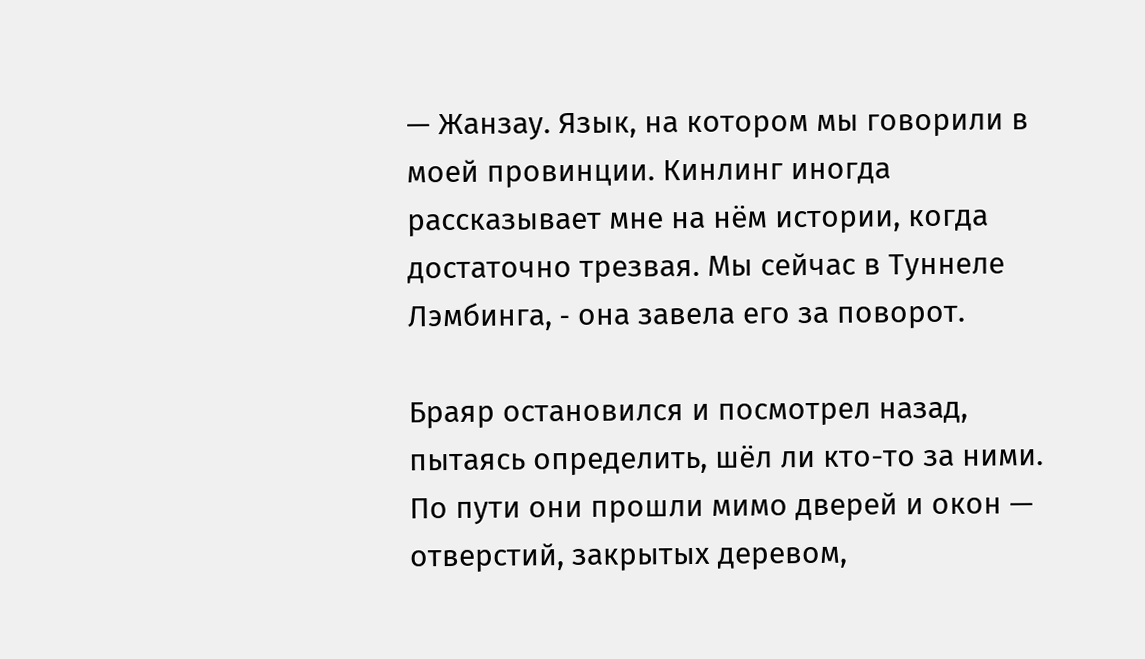— Жанзау. Язык, на котором мы говорили в моей провинции. Кинлинг иногда рассказывает мне на нём истории, когда достаточно трезвая. Мы сейчас в Туннеле Лэмбинга, ‑ она завела его за поворот.

Браяр остановился и посмотрел назад, пытаясь определить, шёл ли кто-то за ними. По пути они прошли мимо дверей и окон — отверстий, закрытых деревом,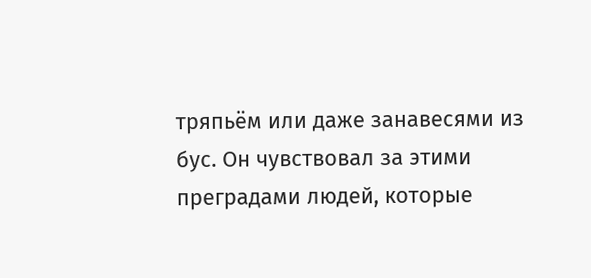тряпьём или даже занавесями из бус. Он чувствовал за этими преградами людей, которые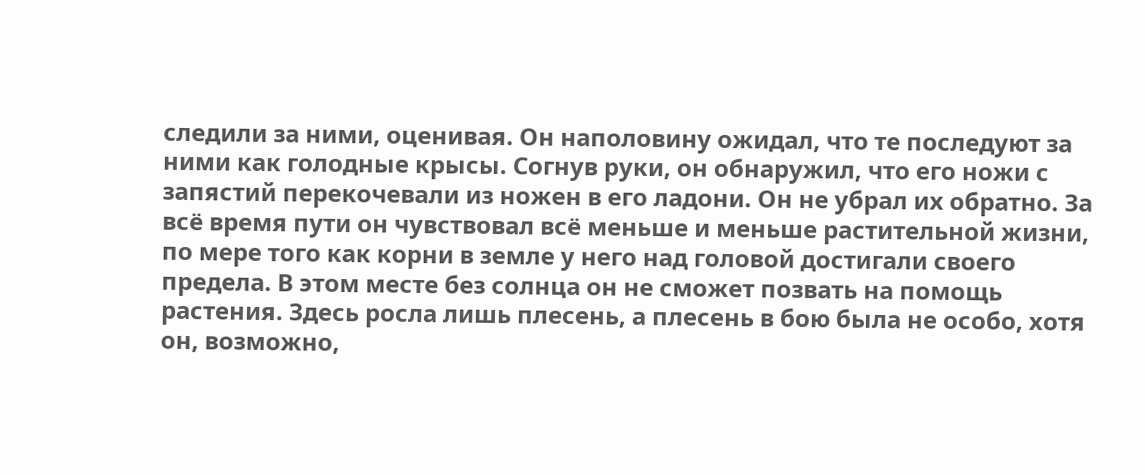следили за ними, оценивая. Он наполовину ожидал, что те последуют за ними как голодные крысы. Согнув руки, он обнаружил, что его ножи с запястий перекочевали из ножен в его ладони. Он не убрал их обратно. За всё время пути он чувствовал всё меньше и меньше растительной жизни, по мере того как корни в земле у него над головой достигали своего предела. В этом месте без солнца он не сможет позвать на помощь растения. Здесь росла лишь плесень, а плесень в бою была не особо, хотя он, возможно,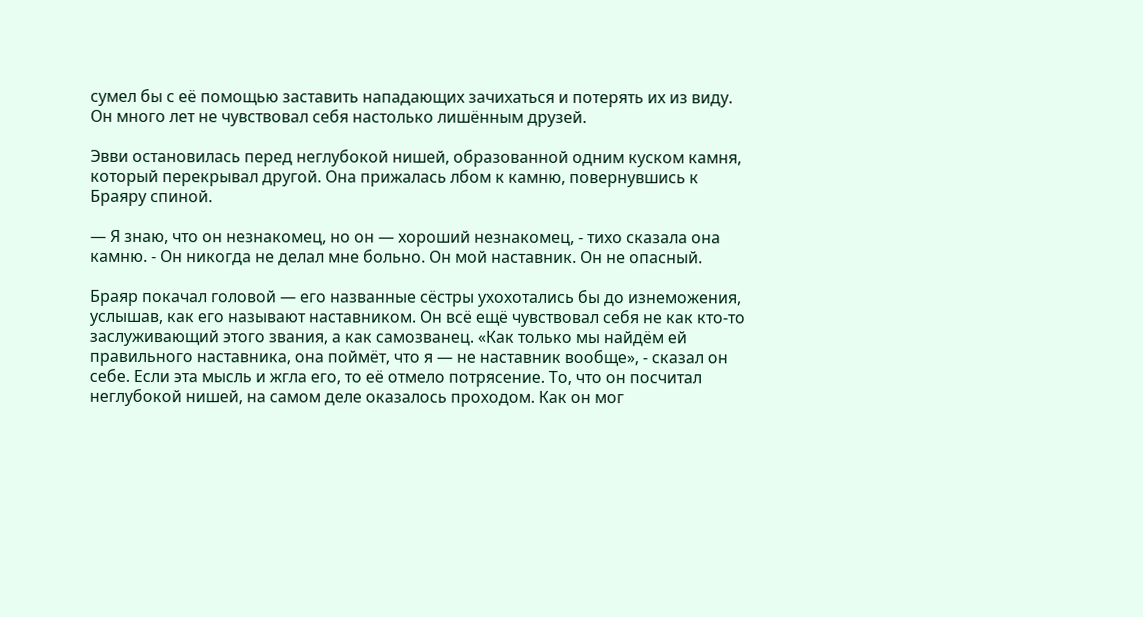сумел бы с её помощью заставить нападающих зачихаться и потерять их из виду. Он много лет не чувствовал себя настолько лишённым друзей.

Эвви остановилась перед неглубокой нишей, образованной одним куском камня, который перекрывал другой. Она прижалась лбом к камню, повернувшись к Браяру спиной.

— Я знаю, что он незнакомец, но он — хороший незнакомец, ‑ тихо сказала она камню. ‑ Он никогда не делал мне больно. Он мой наставник. Он не опасный.

Браяр покачал головой — его названные сёстры ухохотались бы до изнеможения, услышав, как его называют наставником. Он всё ещё чувствовал себя не как кто-то заслуживающий этого звания, а как самозванец. «Как только мы найдём ей правильного наставника, она поймёт, что я — не наставник вообще», ‑ сказал он себе. Если эта мысль и жгла его, то её отмело потрясение. То, что он посчитал неглубокой нишей, на самом деле оказалось проходом. Как он мог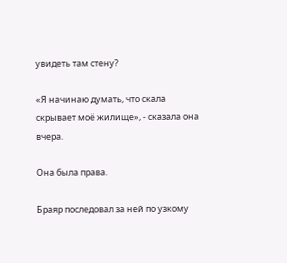увидеть там стену?

«Я начинаю думать, что скала скрывает моё жилище», ‑ сказала она вчера.

Она была права.

Браяр последовал за ней по узкому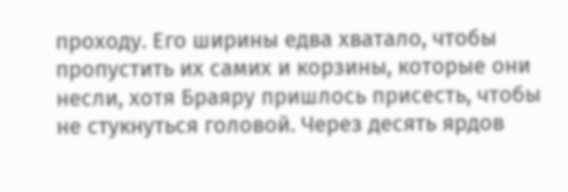проходу. Его ширины едва хватало, чтобы пропустить их самих и корзины, которые они несли, хотя Браяру пришлось присесть, чтобы не стукнуться головой. Через десять ярдов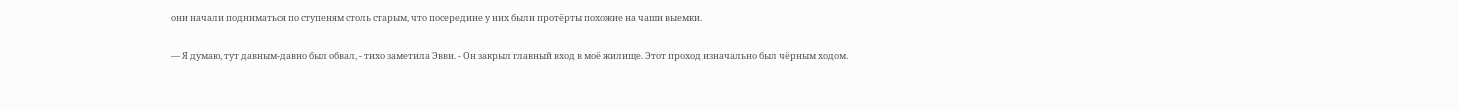они начали подниматься по ступеням столь старым, что посередине у них были протёрты похожие на чаши выемки.

— Я думаю, тут давным-давно был обвал, ‑ тихо заметила Эвви. ‑ Он закрыл главный вход в моё жилище. Этот проход изначально был чёрным ходом.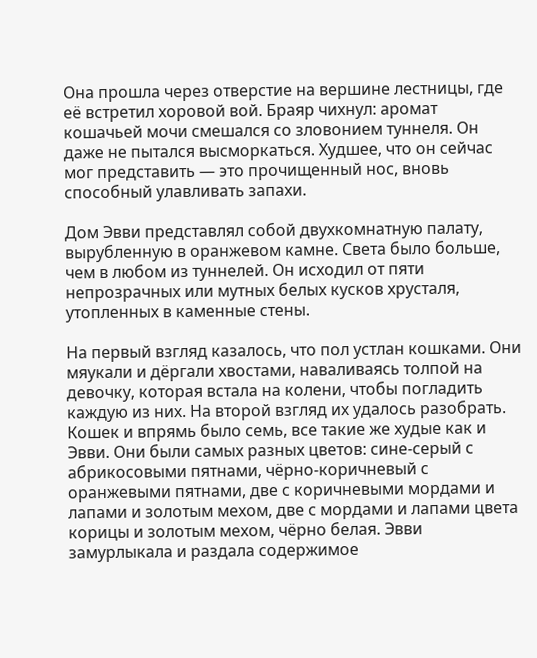Она прошла через отверстие на вершине лестницы, где её встретил хоровой вой. Браяр чихнул: аромат кошачьей мочи смешался со зловонием туннеля. Он даже не пытался высморкаться. Худшее, что он сейчас мог представить — это прочищенный нос, вновь способный улавливать запахи.

Дом Эвви представлял собой двухкомнатную палату, вырубленную в оранжевом камне. Света было больше, чем в любом из туннелей. Он исходил от пяти непрозрачных или мутных белых кусков хрусталя, утопленных в каменные стены.

На первый взгляд казалось, что пол устлан кошками. Они мяукали и дёргали хвостами, наваливаясь толпой на девочку, которая встала на колени, чтобы погладить каждую из них. На второй взгляд их удалось разобрать. Кошек и впрямь было семь, все такие же худые как и Эвви. Они были самых разных цветов: сине-серый с абрикосовыми пятнами, чёрно-коричневый с оранжевыми пятнами, две с коричневыми мордами и лапами и золотым мехом, две с мордами и лапами цвета корицы и золотым мехом, чёрно белая. Эвви замурлыкала и раздала содержимое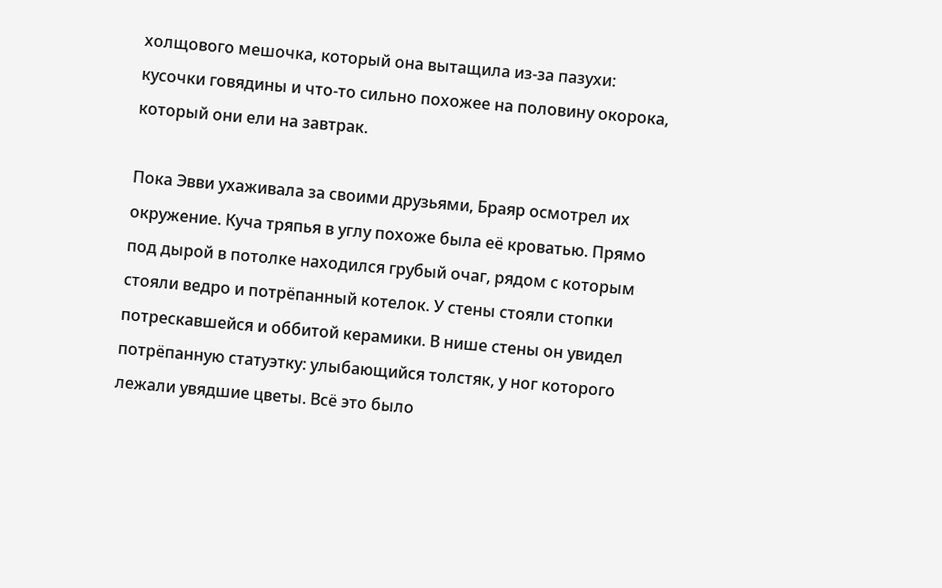холщового мешочка, который она вытащила из-за пазухи: кусочки говядины и что-то сильно похожее на половину окорока, который они ели на завтрак.

Пока Эвви ухаживала за своими друзьями, Браяр осмотрел их окружение. Куча тряпья в углу похоже была её кроватью. Прямо под дырой в потолке находился грубый очаг, рядом с которым стояли ведро и потрёпанный котелок. У стены стояли стопки потрескавшейся и оббитой керамики. В нише стены он увидел потрёпанную статуэтку: улыбающийся толстяк, у ног которого лежали увядшие цветы. Всё это было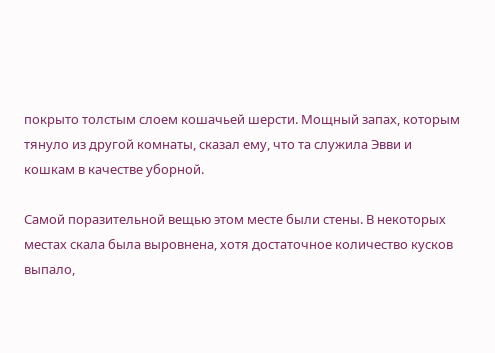покрыто толстым слоем кошачьей шерсти. Мощный запах, которым тянуло из другой комнаты, сказал ему, что та служила Эвви и кошкам в качестве уборной.

Самой поразительной вещью этом месте были стены. В некоторых местах скала была выровнена, хотя достаточное количество кусков выпало,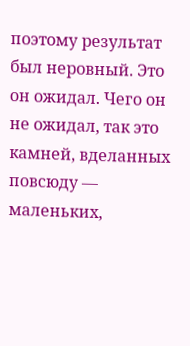поэтому результат был неровный. Это он ожидал. Чего он не ожидал, так это камней, вделанных повсюду — маленьких,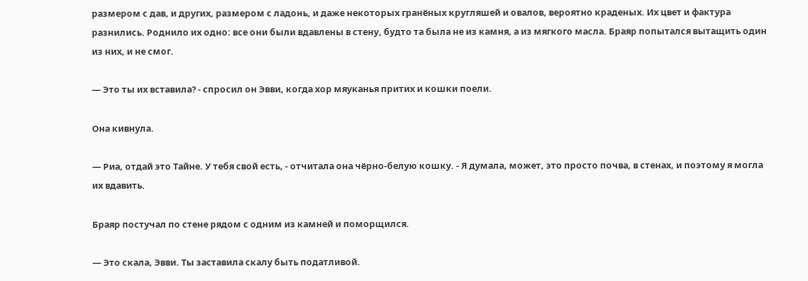размером с дав, и других, размером с ладонь, и даже некоторых гранёных кругляшей и овалов, вероятно краденых. Их цвет и фактура разнились. Роднило их одно: все они были вдавлены в стену, будто та была не из камня, а из мягкого масла. Браяр попытался вытащить один из них, и не смог.

— Это ты их вставила? ‑ спросил он Эвви, когда хор мяуканья притих и кошки поели.

Она кивнула.

— Риа, отдай это Тайне. У тебя свой есть, ‑ отчитала она чёрно-белую кошку. ‑ Я думала, может, это просто почва, в стенах, и поэтому я могла их вдавить.

Браяр постучал по стене рядом с одним из камней и поморщился.

— Это скала, Эвви. Ты заставила скалу быть податливой.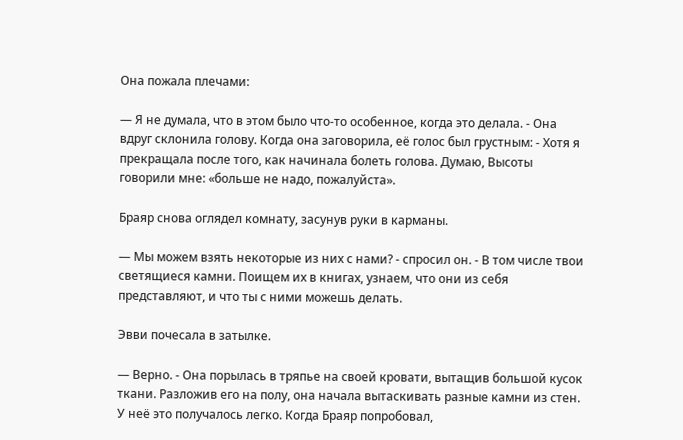Она пожала плечами:

— Я не думала, что в этом было что-то особенное, когда это делала. ‑ Она вдруг склонила голову. Когда она заговорила, её голос был грустным: ‑ Хотя я прекращала после того, как начинала болеть голова. Думаю, Высоты говорили мне: «больше не надо, пожалуйста».

Браяр снова оглядел комнату, засунув руки в карманы.

— Мы можем взять некоторые из них с нами? ‑ спросил он. ‑ В том числе твои светящиеся камни. Поищем их в книгах, узнаем, что они из себя представляют, и что ты с ними можешь делать.

Эвви почесала в затылке.

— Верно. ‑ Она порылась в тряпье на своей кровати, вытащив большой кусок ткани. Разложив его на полу, она начала вытаскивать разные камни из стен. У неё это получалось легко. Когда Браяр попробовал,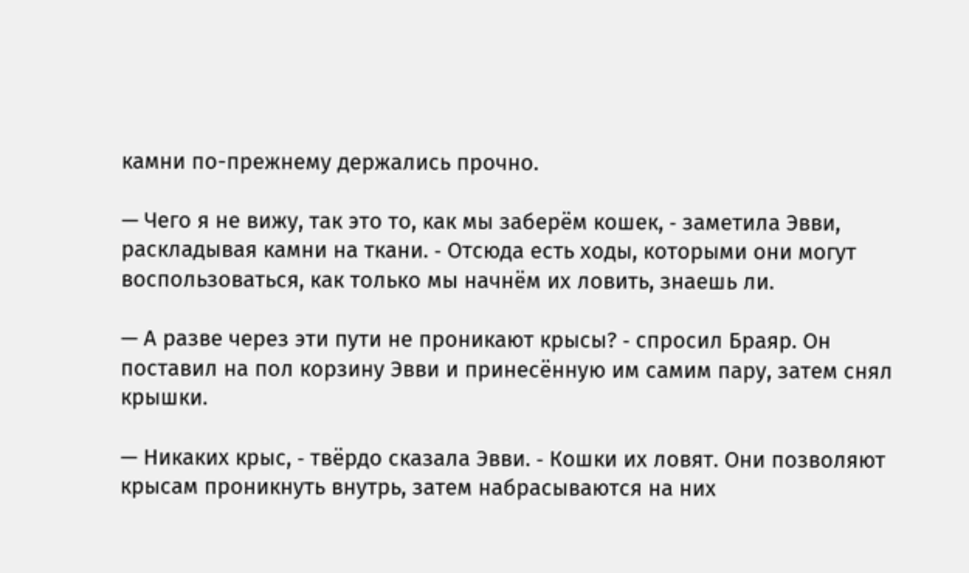камни по-прежнему держались прочно.

— Чего я не вижу, так это то, как мы заберём кошек, ‑ заметила Эвви, раскладывая камни на ткани. ‑ Отсюда есть ходы, которыми они могут воспользоваться, как только мы начнём их ловить, знаешь ли.

— А разве через эти пути не проникают крысы? ‑ спросил Браяр. Он поставил на пол корзину Эвви и принесённую им самим пару, затем снял крышки.

— Никаких крыс, ‑ твёрдо сказала Эвви. ‑ Кошки их ловят. Они позволяют крысам проникнуть внутрь, затем набрасываются на них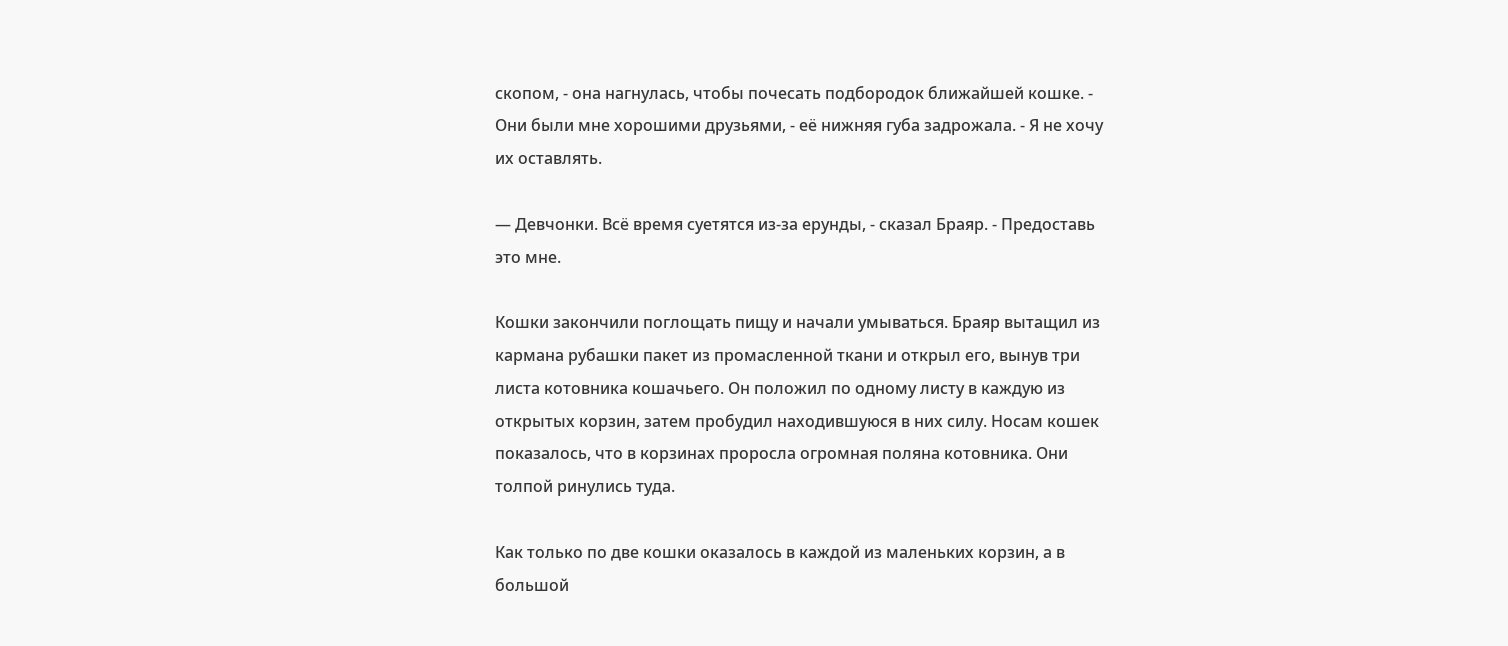скопом, ‑ она нагнулась, чтобы почесать подбородок ближайшей кошке. ‑ Они были мне хорошими друзьями, ‑ её нижняя губа задрожала. ‑ Я не хочу их оставлять.

— Девчонки. Всё время суетятся из-за ерунды, ‑ сказал Браяр. ‑ Предоставь это мне.

Кошки закончили поглощать пищу и начали умываться. Браяр вытащил из кармана рубашки пакет из промасленной ткани и открыл его, вынув три листа котовника кошачьего. Он положил по одному листу в каждую из открытых корзин, затем пробудил находившуюся в них силу. Носам кошек показалось, что в корзинах проросла огромная поляна котовника. Они толпой ринулись туда.

Как только по две кошки оказалось в каждой из маленьких корзин, а в большой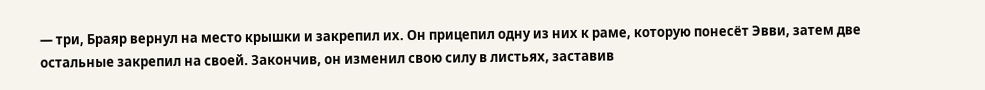— три, Браяр вернул на место крышки и закрепил их. Он прицепил одну из них к раме, которую понесёт Эвви, затем две остальные закрепил на своей. Закончив, он изменил свою силу в листьях, заставив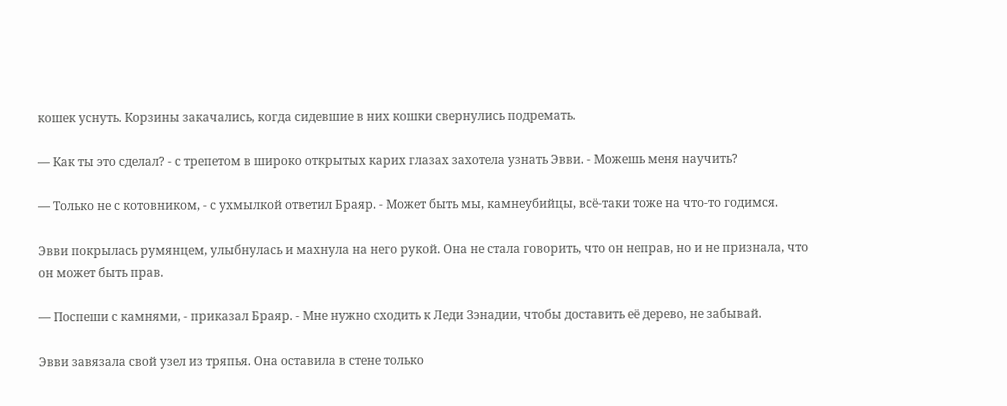кошек уснуть. Корзины закачались, когда сидевшие в них кошки свернулись подремать.

— Как ты это сделал? ‑ с трепетом в широко открытых карих глазах захотела узнать Эвви. ‑ Можешь меня научить?

— Только не с котовником, ‑ с ухмылкой ответил Браяр. ‑ Может быть мы, камнеубийцы, всё-таки тоже на что-то годимся.

Эвви покрылась румянцем, улыбнулась и махнула на него рукой. Она не стала говорить, что он неправ, но и не признала, что он может быть прав.

— Поспеши с камнями, ‑ приказал Браяр. ‑ Мне нужно сходить к Леди Зэнадии, чтобы доставить её дерево, не забывай.

Эвви завязала свой узел из тряпья. Она оставила в стене только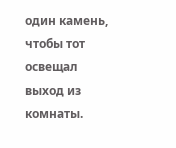один камень, чтобы тот освещал выход из комнаты.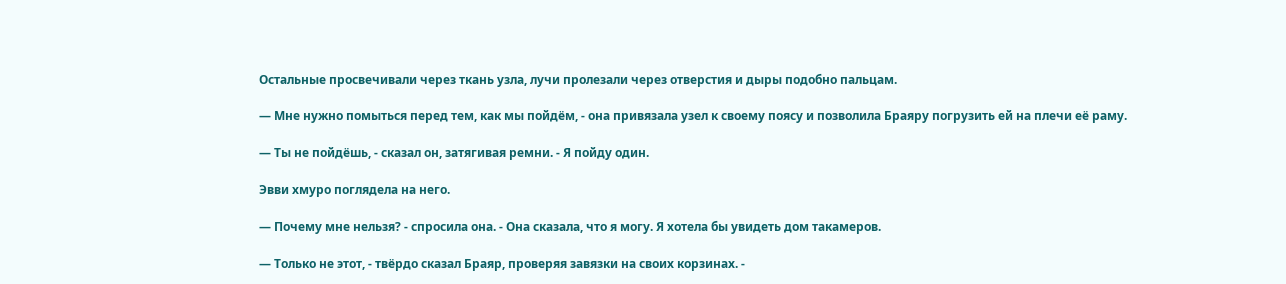Остальные просвечивали через ткань узла, лучи пролезали через отверстия и дыры подобно пальцам.

— Мне нужно помыться перед тем, как мы пойдём, ‑ она привязала узел к своему поясу и позволила Браяру погрузить ей на плечи её раму.

— Ты не пойдёшь, ‑ сказал он, затягивая ремни. ‑ Я пойду один.

Эвви хмуро поглядела на него.

— Почему мне нельзя? ‑ спросила она. ‑ Она сказала, что я могу. Я хотела бы увидеть дом такамеров.

— Только не этот, ‑ твёрдо сказал Браяр, проверяя завязки на своих корзинах. ‑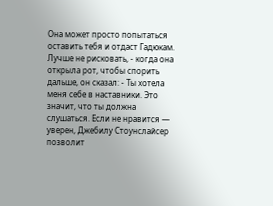Она может просто попытаться оставить тебя и отдаст Гадюкам. Лучше не рисковать, ‑ когда она открыла рот, чтобы спорить дальше, он сказал: ‑ Ты хотела меня себе в наставники. Это значит, что ты должна слушаться. Если не нравится — уверен, Джебилу Стоунслайсер позволит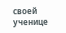своей ученице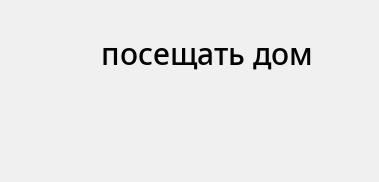посещать дом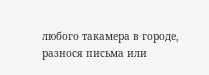любого такамера в городе, разнося письма или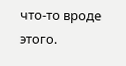что-то вроде этого.